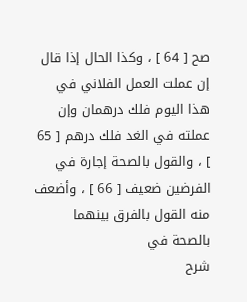صح [ 64 ] ، وكذا الحال إذا قال إن عملت العمل الفلاني في هذا اليوم فلك درهمان وإن عملته في الغد فلك درهم [ 65 ] ، والقول بالصحة إجارة في الفرضين ضعيف [ 66 ] ، وأضعف منه القول بالفرق بينهما بالصحة في
شرح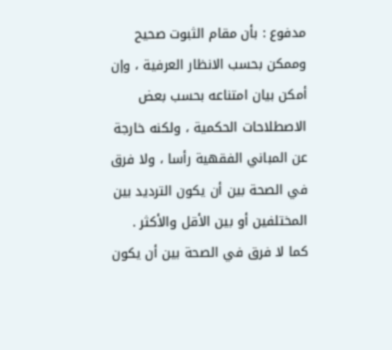مدفوع : بأن مقام الثبوت صحيح وممكن بحسب الانظار العرفية ، وإن أمكن بيان امتناعه بحسب بعض الاصطلاحات الحكمية ، ولكنه خارجة عن المباني الفقهية رأسا ، ولا فرق في الصحة بين أن يكون الترديد بين المختلفين أو بين الأقل والأكثر .
كما لا فرق في الصحة بين أن يكون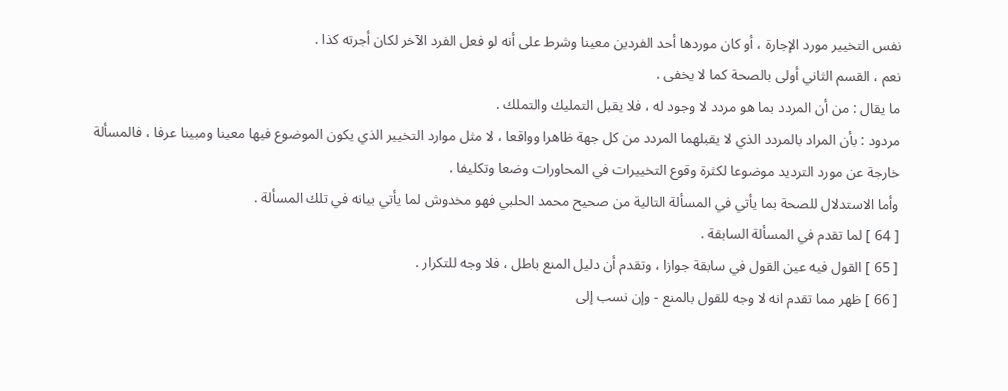نفس التخيير مورد الإجارة ، أو كان موردها أحد الفردين معينا وشرط على أنه لو فعل الفرد الآخر لكان أجرته كذا .
نعم ، القسم الثاني أولى بالصحة كما لا يخفى .
ما يقال : من أن المردد بما هو مردد لا وجود له ، فلا يقبل التمليك والتملك .
مردود : بأن المراد بالمردد الذي لا يقبلهما المردد من كل جهة ظاهرا وواقعا ، لا مثل موارد التخيير الذي يكون الموضوع فيها معينا ومبينا عرفا ، فالمسألة خارجة عن مورد الترديد موضوعا لكثرة وقوع التخييرات في المحاورات وضعا وتكليفا .
وأما الاستدلال للصحة بما يأتي في المسألة التالية من صحيح محمد الحلبي فهو مخدوش لما يأتي بيانه في تلك المسألة .
[ 64 ] لما تقدم في المسألة السابقة .
[ 65 ] القول فيه عين القول في سابقة جوازا ، وتقدم أن دليل المنع باطل ، فلا وجه للتكرار .
[ 66 ] ظهر مما تقدم انه لا وجه للقول بالمنع - وإن نسب إلى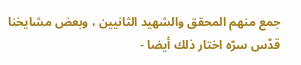جمع منهم المحقق والشهيد الثانيين ، وبعض مشايخنا قدّس سرّه اختار ذلك أيضا -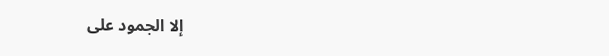إلا الجمود على